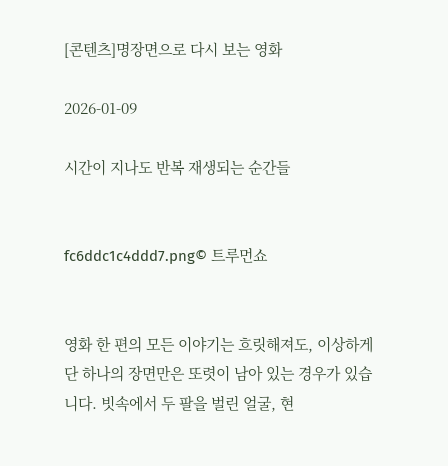[콘텐츠]명장면으로 다시 보는 영화

2026-01-09

시간이 지나도 반복 재생되는 순간들


fc6ddc1c4ddd7.png© 트루먼쇼


영화 한 편의 모든 이야기는 흐릿해져도, 이상하게 단 하나의 장면만은 또렷이 남아 있는 경우가 있습니다. 빗속에서 두 팔을 벌린 얼굴, 현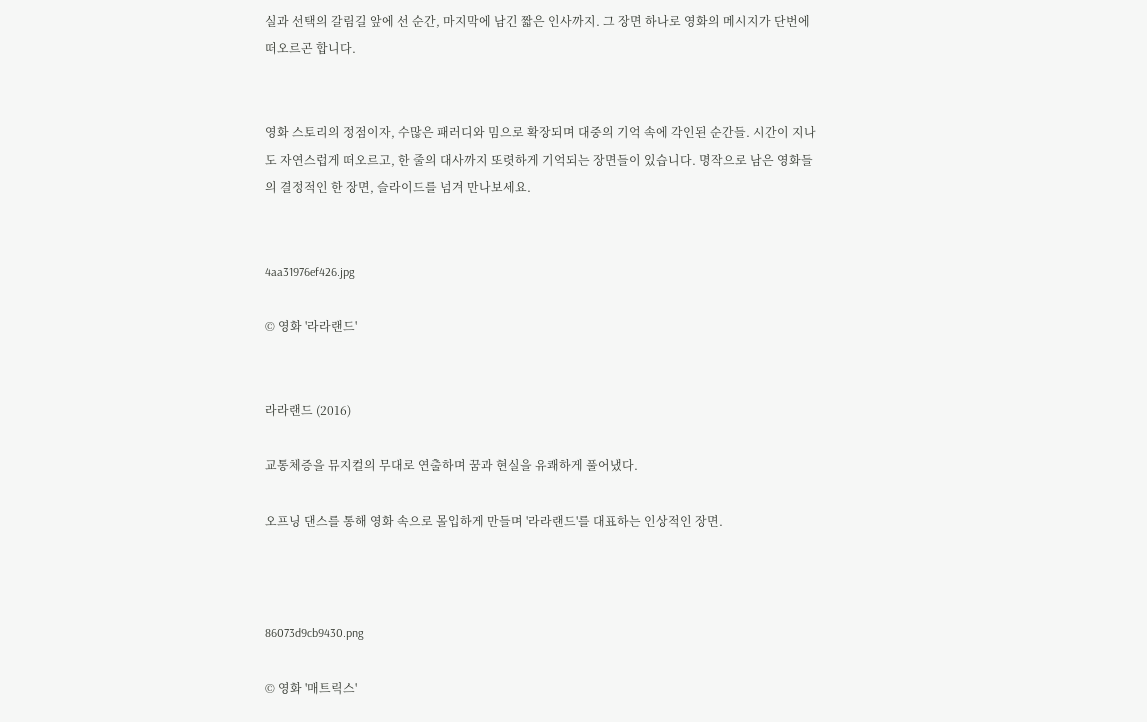실과 선택의 갈림길 앞에 선 순간, 마지막에 남긴 짧은 인사까지. 그 장면 하나로 영화의 메시지가 단번에 떠오르곤 합니다.


영화 스토리의 정점이자, 수많은 패러디와 밈으로 확장되며 대중의 기억 속에 각인된 순간들. 시간이 지나도 자연스럽게 떠오르고, 한 줄의 대사까지 또렷하게 기억되는 장면들이 있습니다. 명작으로 남은 영화들의 결정적인 한 장면, 슬라이드를 넘겨 만나보세요.


4aa31976ef426.jpg

© 영화 '라라랜드'


라라랜드 (2016)

교통체증을 뮤지컬의 무대로 연출하며 꿈과 현실을 유쾌하게 풀어냈다.

오프닝 댄스를 통해 영화 속으로 몰입하게 만들며 '라라랜드'를 대표하는 인상적인 장면.



86073d9cb9430.png

© 영화 '매트릭스'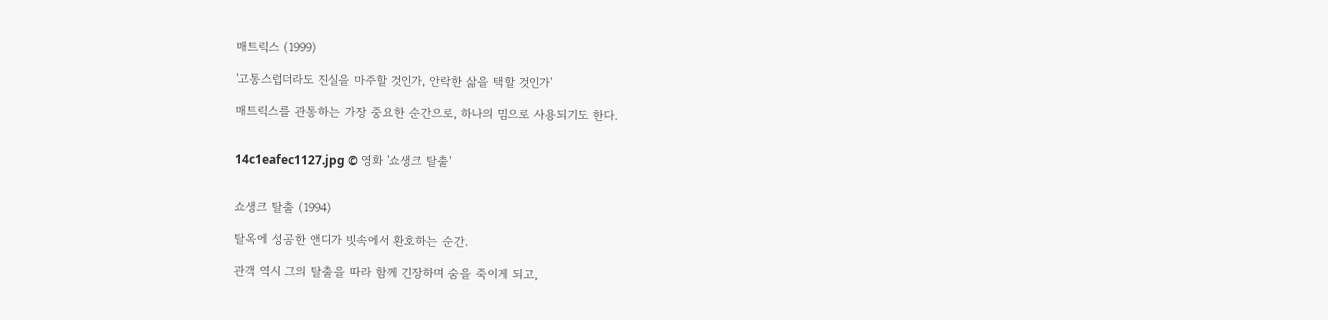매트릭스 (1999)

'고통스럽더라도 진실을 마주할 것인가, 안락한 삶을 택할 것인가'

매트릭스를 관통하는 가장 중요한 순간으로, 하나의 밈으로 사용되기도 한다.


14c1eafec1127.jpg © 영화 '쇼생크 탈출'


쇼생크 탈출 (1994)

탈옥에 성공한 앤디가 빗속에서 환호하는 순간.

관객 역시 그의 탈출을 따라 함께 긴장하며 숨을 죽이게 되고,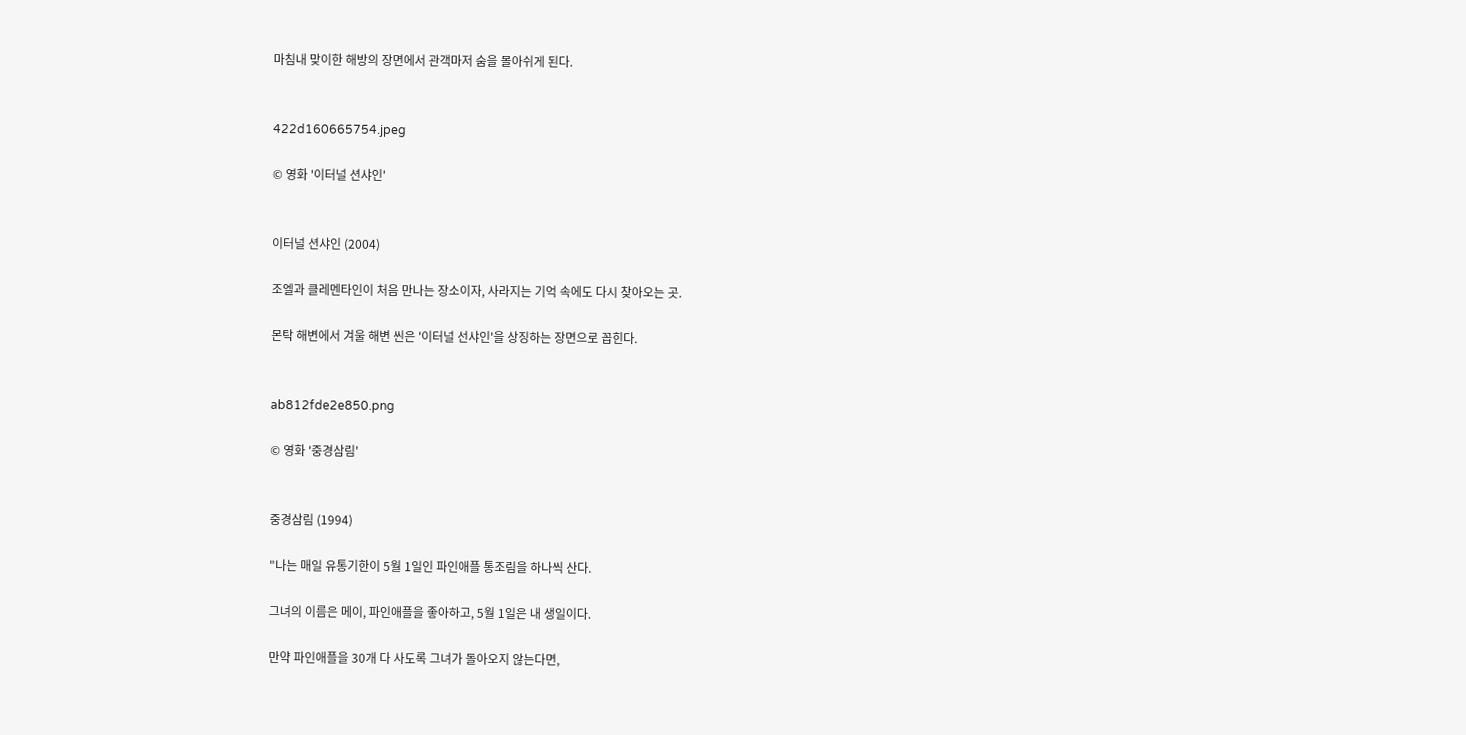마침내 맞이한 해방의 장면에서 관객마저 숨을 몰아쉬게 된다.


422d160665754.jpeg

© 영화 '이터널 션샤인'


이터널 션샤인 (2004)

조엘과 클레멘타인이 처음 만나는 장소이자, 사라지는 기억 속에도 다시 찾아오는 곳.

몬탁 해변에서 겨울 해변 씬은 '이터널 선샤인'을 상징하는 장면으로 꼽힌다.


ab812fde2e850.png

© 영화 '중경삼림'


중경삼림 (1994)

"나는 매일 유통기한이 5월 1일인 파인애플 통조림을 하나씩 산다.

그녀의 이름은 메이, 파인애플을 좋아하고, 5월 1일은 내 생일이다.

만약 파인애플을 30개 다 사도록 그녀가 돌아오지 않는다면,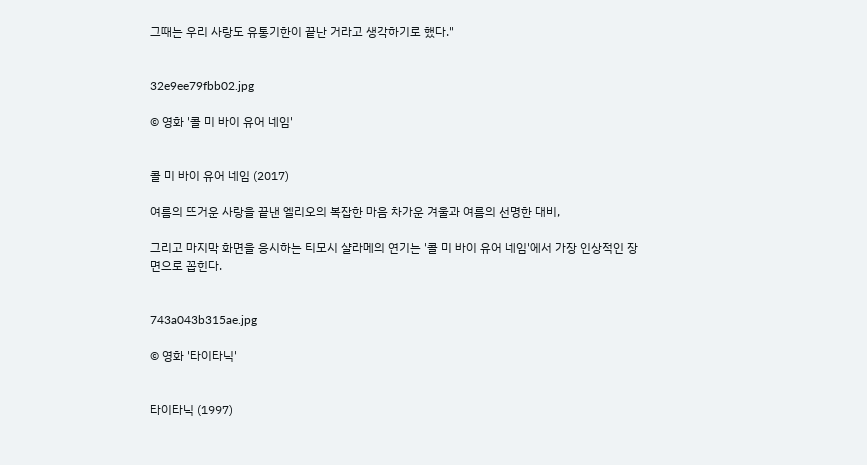그때는 우리 사랑도 유통기한이 끝난 거라고 생각하기로 했다."


32e9ee79fbb02.jpg

© 영화 '콜 미 바이 유어 네임'


콜 미 바이 유어 네임 (2017)

여름의 뜨거운 사랑을 끝낸 엘리오의 복잡한 마음 차가운 겨울과 여름의 선명한 대비,

그리고 마지막 화면을 응시하는 티모시 샬라메의 연기는 '콜 미 바이 유어 네임'에서 가장 인상적인 장면으로 꼽힌다.


743a043b315ae.jpg

© 영화 '타이타닉'


타이타닉 (1997)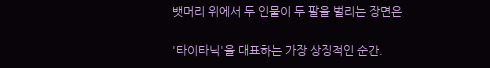뱃머리 위에서 두 인물이 두 팔을 벌리는 장면은

'타이타닉'을 대표하는 가장 상징적인 순간.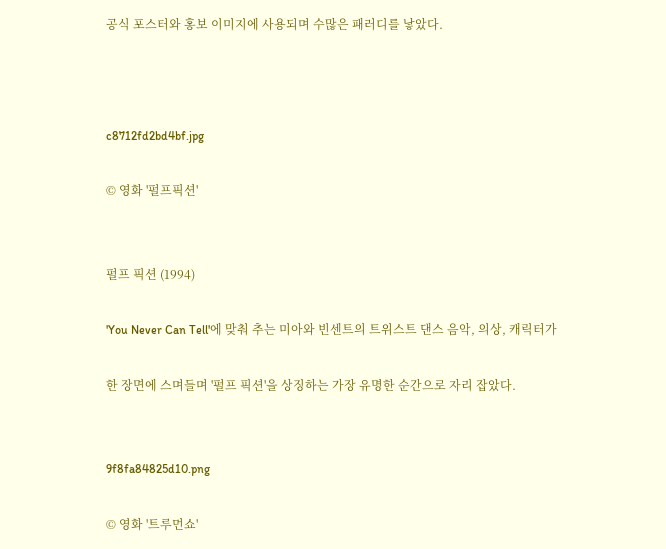공식 포스터와 홍보 이미지에 사용되며 수많은 패러디를 낳았다.



c8712fd2bd4bf.jpg

© 영화 '펄프픽션'


펄프 픽션 (1994)

'You Never Can Tell'에 맞춰 추는 미아와 빈센트의 트위스트 댄스 음악, 의상, 캐릭터가

한 장면에 스며들며 '펄프 픽션'을 상징하는 가장 유명한 순간으로 자리 잡았다.


9f8fa84825d10.png

© 영화 '트루먼쇼'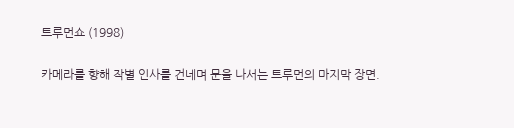트루먼쇼 (1998)

카메라를 향해 작별 인사를 건네며 문을 나서는 트루먼의 마지막 장면.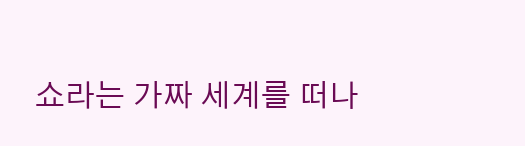쇼라는 가짜 세계를 떠나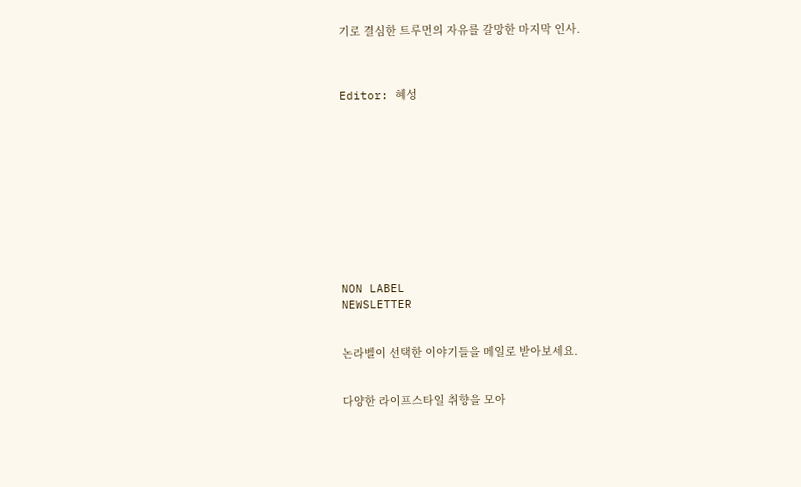기로 결심한 트루먼의 자유를 갈망한 마지막 인사.



Editor: 혜성











NON LABEL
NEWSLETTER


논라벨이 선택한 이야기들을 메일로 받아보세요.


다양한 라이프스타일 취향을 모아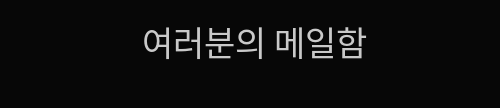여러분의 메일함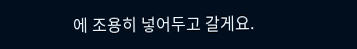에 조용히 넣어두고 갈게요.